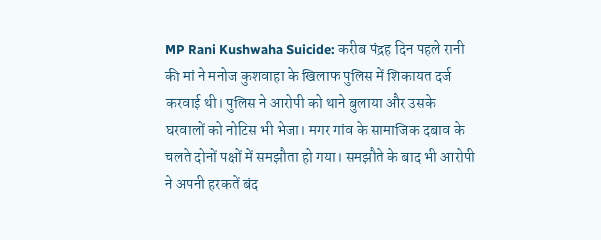MP Rani Kushwaha Suicide: करीब पंद्रह दिन पहले रानी की मां ने मनोज कुशवाहा के खिलाफ पुलिस में शिकायत दर्ज करवाई थी। पुलिस ने आरोपी को थाने बुलाया और उसके घरवालों को नोटिस भी भेजा। मगर गांव के सामाजिक दबाव के चलते दोनों पक्षों में समझौता हो गया। समझौते के बाद भी आरोपी ने अपनी हरकतें बंद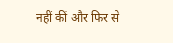नहीं कीं और फिर से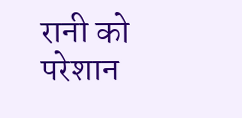रानी को परेशान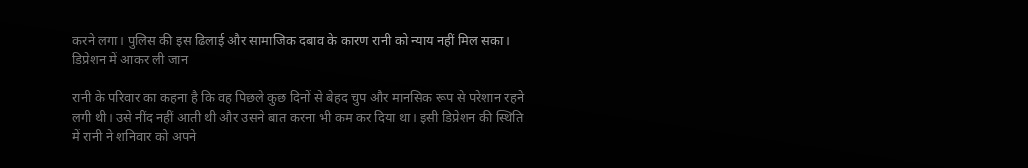करने लगा। पुलिस की इस ढिलाई और सामाजिक दबाव के कारण रानी को न्याय नहीं मिल सका।
डिप्रेशन में आकर ली जान

रानी के परिवार का कहना है कि वह पिछले कुछ दिनों से बेहद चुप और मानसिक रूप से परेशान रहने लगी थी। उसे नींद नहीं आती थी और उसने बात करना भी कम कर दिया था। इसी डिप्रेशन की स्थिति में रानी ने शनिवार को अपने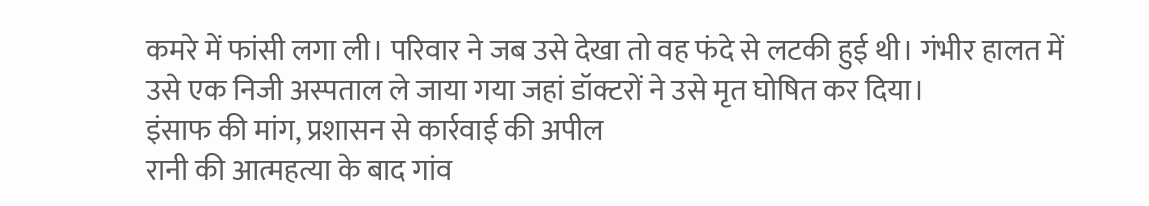कमरे में फांसी लगा ली। परिवार ने जब उसे देखा तो वह फंदे से लटकी हुई थी। गंभीर हालत में उसे एक निजी अस्पताल ले जाया गया जहां डॉक्टरों ने उसे मृत घोषित कर दिया।
इंसाफ की मांग, प्रशासन से कार्रवाई की अपील
रानी की आत्महत्या के बाद गांव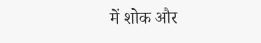में शोक और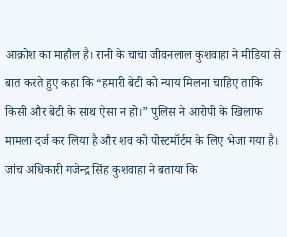आक्रोश का माहौल है। रानी के चाचा जीवनलाल कुशवाहा ने मीडिया से बात करते हुए कहा कि “हमारी बेटी को न्याय मिलना चाहिए ताकि किसी और बेटी के साथ ऐसा न हो।” पुलिस ने आरोपी के खिलाफ मामला दर्ज कर लिया है और शव को पोस्टमॉर्टम के लिए भेजा गया है। जांच अधिकारी गजेन्द्र सिंह कुशवाहा ने बताया कि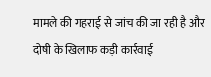मामले की गहराई से जांच की जा रही है और दोषी के खिलाफ कड़ी कार्रवाई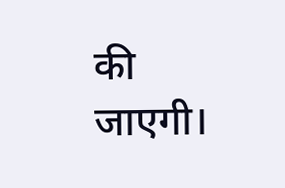की जाएगी।